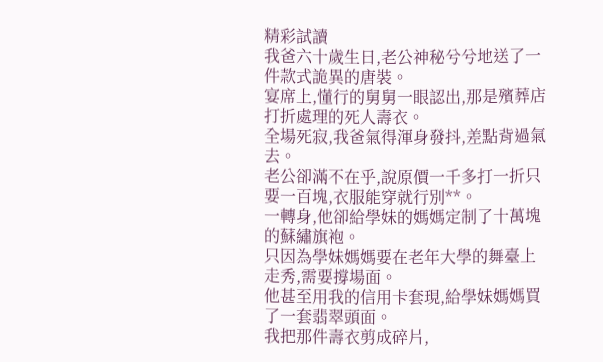精彩試讀
我爸六十歲生日,老公神秘兮兮地送了一件款式詭異的唐裝。
宴席上,懂行的舅舅一眼認出,那是殯葬店打折處理的死人壽衣。
全場死寂,我爸氣得渾身發抖,差點背過氣去。
老公卻滿不在乎,說原價一千多打一折只要一百塊,衣服能穿就行別**。
一轉身,他卻給學妹的媽媽定制了十萬塊的蘇繡旗袍。
只因為學妹媽媽要在老年大學的舞臺上走秀,需要撐場面。
他甚至用我的信用卡套現,給學妹媽媽買了一套翡翠頭面。
我把那件壽衣剪成碎片,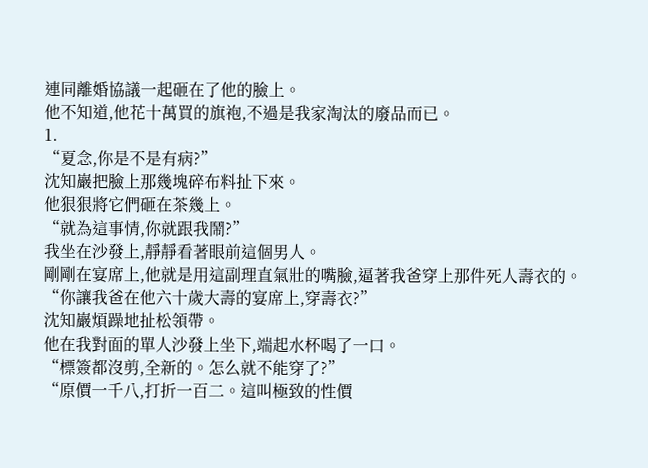連同離婚協議一起砸在了他的臉上。
他不知道,他花十萬買的旗袍,不過是我家淘汰的廢品而已。
1.
“夏念,你是不是有病?”
沈知巖把臉上那幾塊碎布料扯下來。
他狠狠將它們砸在茶幾上。
“就為這事情,你就跟我鬧?”
我坐在沙發上,靜靜看著眼前這個男人。
剛剛在宴席上,他就是用這副理直氣壯的嘴臉,逼著我爸穿上那件死人壽衣的。
“你讓我爸在他六十歲大壽的宴席上,穿壽衣?”
沈知巖煩躁地扯松領帶。
他在我對面的單人沙發上坐下,端起水杯喝了一口。
“標簽都沒剪,全新的。怎么就不能穿了?”
“原價一千八,打折一百二。這叫極致的性價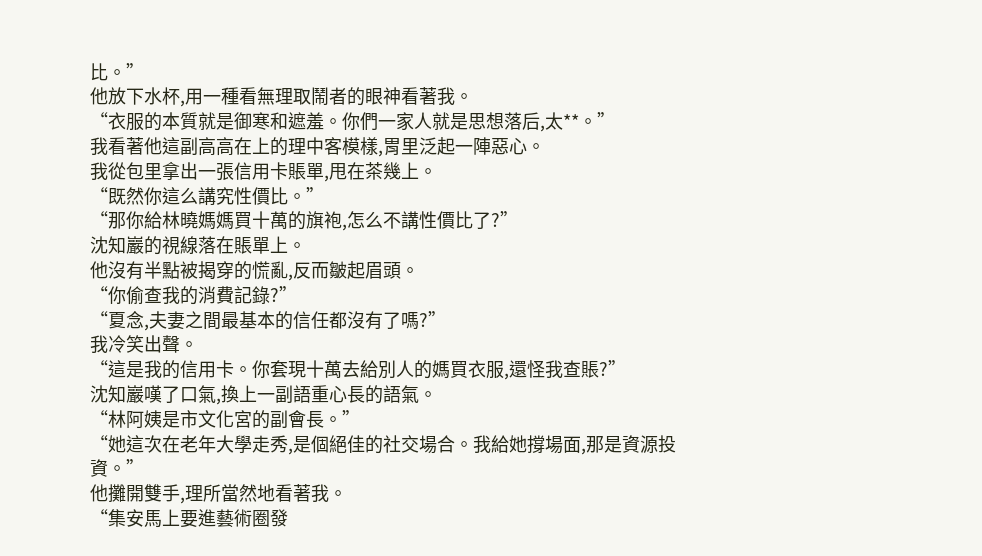比。”
他放下水杯,用一種看無理取鬧者的眼神看著我。
“衣服的本質就是御寒和遮羞。你們一家人就是思想落后,太**。”
我看著他這副高高在上的理中客模樣,胃里泛起一陣惡心。
我從包里拿出一張信用卡賬單,甩在茶幾上。
“既然你這么講究性價比。”
“那你給林曉媽媽買十萬的旗袍,怎么不講性價比了?”
沈知巖的視線落在賬單上。
他沒有半點被揭穿的慌亂,反而皺起眉頭。
“你偷查我的消費記錄?”
“夏念,夫妻之間最基本的信任都沒有了嗎?”
我冷笑出聲。
“這是我的信用卡。你套現十萬去給別人的媽買衣服,還怪我查賬?”
沈知巖嘆了口氣,換上一副語重心長的語氣。
“林阿姨是市文化宮的副會長。”
“她這次在老年大學走秀,是個絕佳的社交場合。我給她撐場面,那是資源投資。”
他攤開雙手,理所當然地看著我。
“集安馬上要進藝術圈發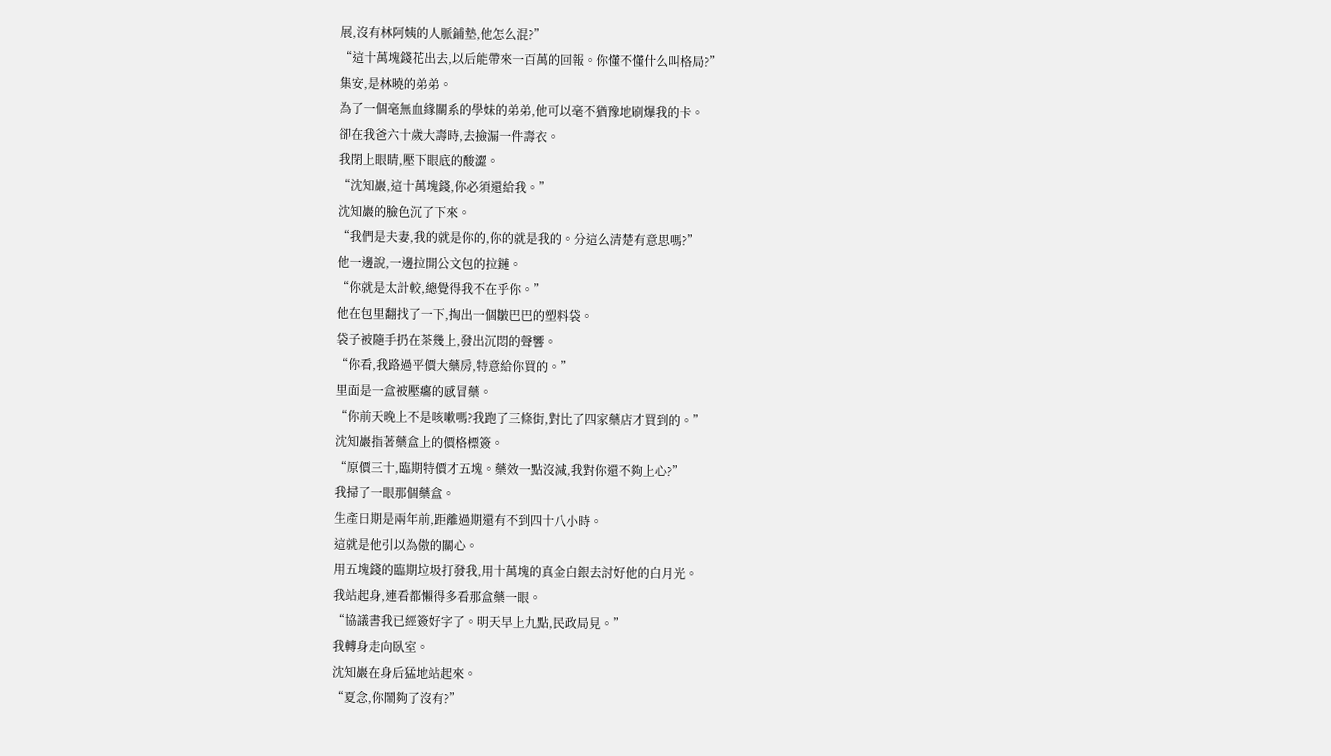展,沒有林阿姨的人脈鋪墊,他怎么混?”
“這十萬塊錢花出去,以后能帶來一百萬的回報。你懂不懂什么叫格局?”
集安,是林曉的弟弟。
為了一個毫無血緣關系的學妹的弟弟,他可以毫不猶豫地刷爆我的卡。
卻在我爸六十歲大壽時,去撿漏一件壽衣。
我閉上眼睛,壓下眼底的酸澀。
“沈知巖,這十萬塊錢,你必須還給我。”
沈知巖的臉色沉了下來。
“我們是夫妻,我的就是你的,你的就是我的。分這么清楚有意思嗎?”
他一邊說,一邊拉開公文包的拉鏈。
“你就是太計較,總覺得我不在乎你。”
他在包里翻找了一下,掏出一個皺巴巴的塑料袋。
袋子被隨手扔在茶幾上,發出沉悶的聲響。
“你看,我路過平價大藥房,特意給你買的。”
里面是一盒被壓癟的感冒藥。
“你前天晚上不是咳嗽嗎?我跑了三條街,對比了四家藥店才買到的。”
沈知巖指著藥盒上的價格標簽。
“原價三十,臨期特價才五塊。藥效一點沒減,我對你還不夠上心?”
我掃了一眼那個藥盒。
生產日期是兩年前,距離過期還有不到四十八小時。
這就是他引以為傲的關心。
用五塊錢的臨期垃圾打發我,用十萬塊的真金白銀去討好他的白月光。
我站起身,連看都懶得多看那盒藥一眼。
“協議書我已經簽好字了。明天早上九點,民政局見。”
我轉身走向臥室。
沈知巖在身后猛地站起來。
“夏念,你鬧夠了沒有?”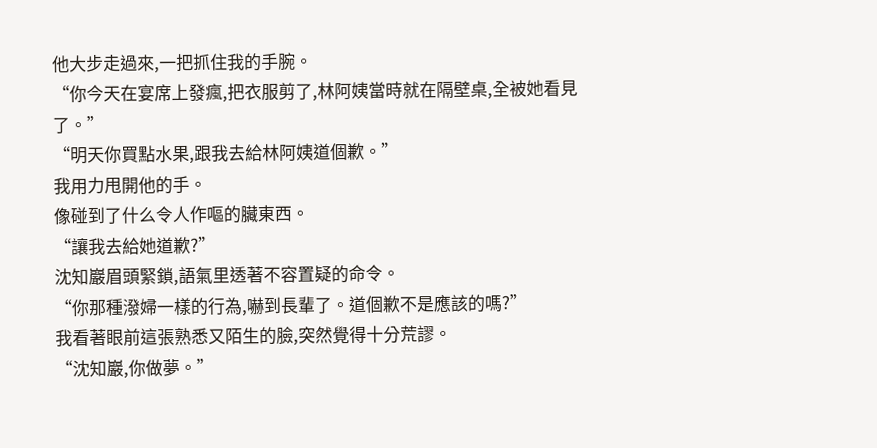他大步走過來,一把抓住我的手腕。
“你今天在宴席上發瘋,把衣服剪了,林阿姨當時就在隔壁桌,全被她看見了。”
“明天你買點水果,跟我去給林阿姨道個歉。”
我用力甩開他的手。
像碰到了什么令人作嘔的臟東西。
“讓我去給她道歉?”
沈知巖眉頭緊鎖,語氣里透著不容置疑的命令。
“你那種潑婦一樣的行為,嚇到長輩了。道個歉不是應該的嗎?”
我看著眼前這張熟悉又陌生的臉,突然覺得十分荒謬。
“沈知巖,你做夢。”